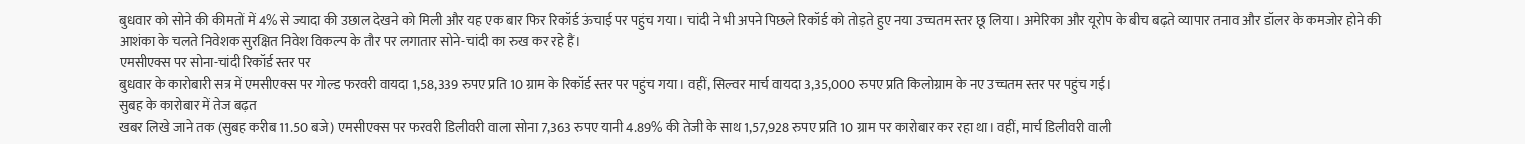बुधवार को सोने की कीमतों में 4% से ज्यादा की उछाल देखने को मिली और यह एक बार फिर रिकॉर्ड ऊंचाई पर पहुंच गया। चांदी ने भी अपने पिछले रिकॉर्ड को तोड़ते हुए नया उच्चतम स्तर छू लिया। अमेरिका और यूरोप के बीच बढ़ते व्यापार तनाव और डॉलर के कमजोर होने की आशंका के चलते निवेशक सुरक्षित निवेश विकल्प के तौर पर लगातार सोने-चांदी का रुख कर रहे हैं।
एमसीएक्स पर सोना-चांदी रिकॉर्ड स्तर पर
बुधवार के कारोबारी सत्र में एमसीएक्स पर गोल्ड फरवरी वायदा 1,58,339 रुपए प्रति 10 ग्राम के रिकॉर्ड स्तर पर पहुंच गया। वहीं, सिल्वर मार्च वायदा 3,35,000 रुपए प्रति किलोग्राम के नए उच्चतम स्तर पर पहुंच गई।
सुबह के कारोबार में तेज बढ़त
खबर लिखे जाने तक (सुबह करीब 11.50 बजे) एमसीएक्स पर फरवरी डिलीवरी वाला सोना 7,363 रुपए यानी 4.89% की तेजी के साथ 1,57,928 रुपए प्रति 10 ग्राम पर कारोबार कर रहा था। वहीं, मार्च डिलीवरी वाली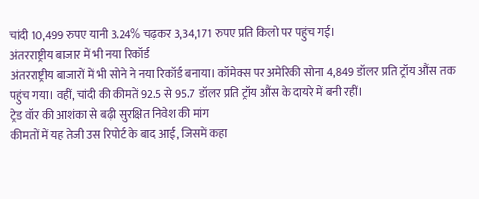चांदी 10,499 रुपए यानी 3.24% चढ़कर 3,34,171 रुपए प्रति किलो पर पहुंच गई।
अंतरराष्ट्रीय बाजार में भी नया रिकॉर्ड
अंतरराष्ट्रीय बाजारों में भी सोने ने नया रिकॉर्ड बनाया। कॉमेक्स पर अमेरिकी सोना 4,849 डॉलर प्रति ट्रॉय औंस तक पहुंच गया। वहीं, चांदी की कीमतें 92.5 से 95.7 डॉलर प्रति ट्रॉय औंस के दायरे में बनी रहीं।
ट्रेड वॉर की आशंका से बढ़ी सुरक्षित निवेश की मांग
कीमतों में यह तेजी उस रिपोर्ट के बाद आई, जिसमें कहा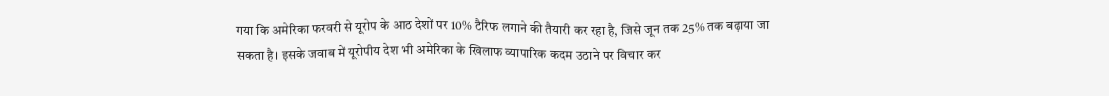गया कि अमेरिका फरवरी से यूरोप के आठ देशों पर 10% टैरिफ लगाने की तैयारी कर रहा है, जिसे जून तक 25% तक बढ़ाया जा सकता है। इसके जवाब में यूरोपीय देश भी अमेरिका के खिलाफ व्यापारिक कदम उठाने पर विचार कर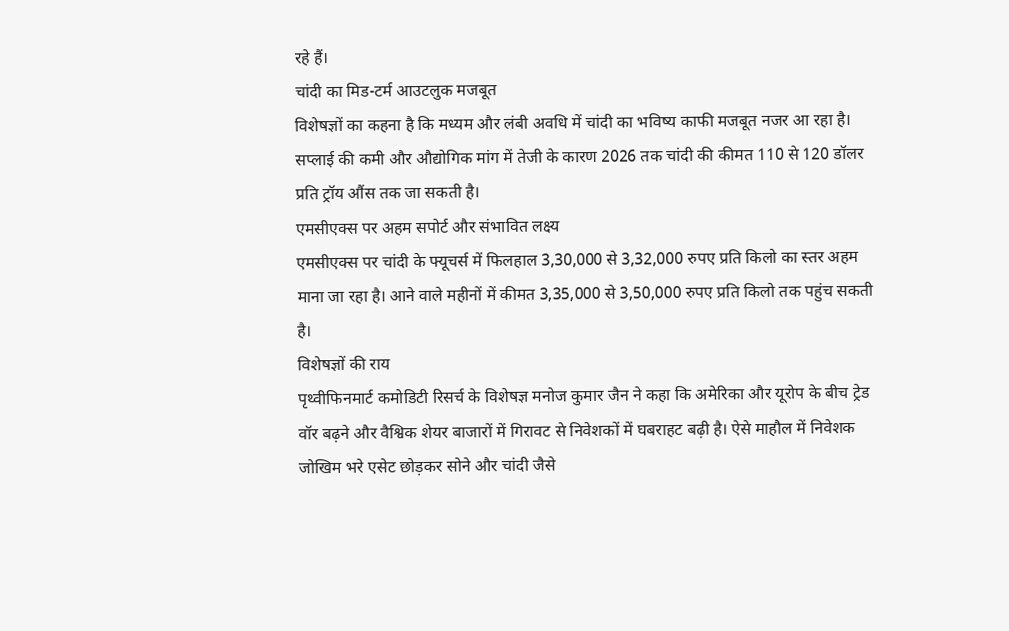रहे हैं।
चांदी का मिड-टर्म आउटलुक मजबूत
विशेषज्ञों का कहना है कि मध्यम और लंबी अवधि में चांदी का भविष्य काफी मजबूत नजर आ रहा है। सप्लाई की कमी और औद्योगिक मांग में तेजी के कारण 2026 तक चांदी की कीमत 110 से 120 डॉलर प्रति ट्रॉय औंस तक जा सकती है।
एमसीएक्स पर अहम सपोर्ट और संभावित लक्ष्य
एमसीएक्स पर चांदी के फ्यूचर्स में फिलहाल 3,30,000 से 3,32,000 रुपए प्रति किलो का स्तर अहम माना जा रहा है। आने वाले महीनों में कीमत 3,35,000 से 3,50,000 रुपए प्रति किलो तक पहुंच सकती है।
विशेषज्ञों की राय
पृथ्वीफिनमार्ट कमोडिटी रिसर्च के विशेषज्ञ मनोज कुमार जैन ने कहा कि अमेरिका और यूरोप के बीच ट्रेड वॉर बढ़ने और वैश्विक शेयर बाजारों में गिरावट से निवेशकों में घबराहट बढ़ी है। ऐसे माहौल में निवेशक जोखिम भरे एसेट छोड़कर सोने और चांदी जैसे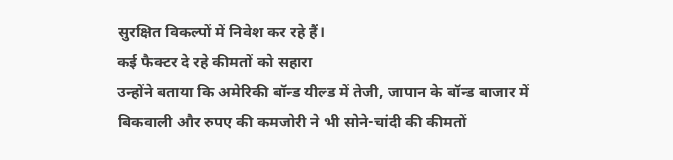सुरक्षित विकल्पों में निवेश कर रहे हैं।
कई फैक्टर दे रहे कीमतों को सहारा
उन्होंने बताया कि अमेरिकी बॉन्ड यील्ड में तेजी, जापान के बॉन्ड बाजार में बिकवाली और रुपए की कमजोरी ने भी सोने-चांदी की कीमतों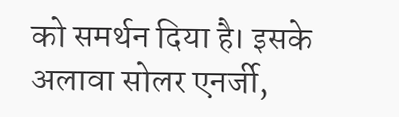को समर्थन दिया है। इसके अलावा सोलर एनर्जी,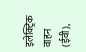इलेक्ट्रिक वाहन (ईवी),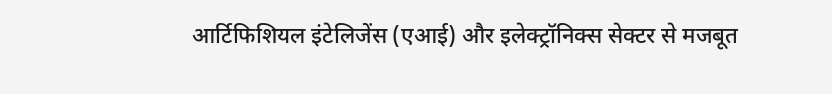आर्टिफिशियल इंटेलिजेंस (एआई) और इलेक्ट्रॉनिक्स सेक्टर से मजबूत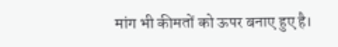मांग भी कीमतों को ऊपर बनाए हुए है।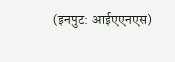(इनपुट: आईएएनएस)